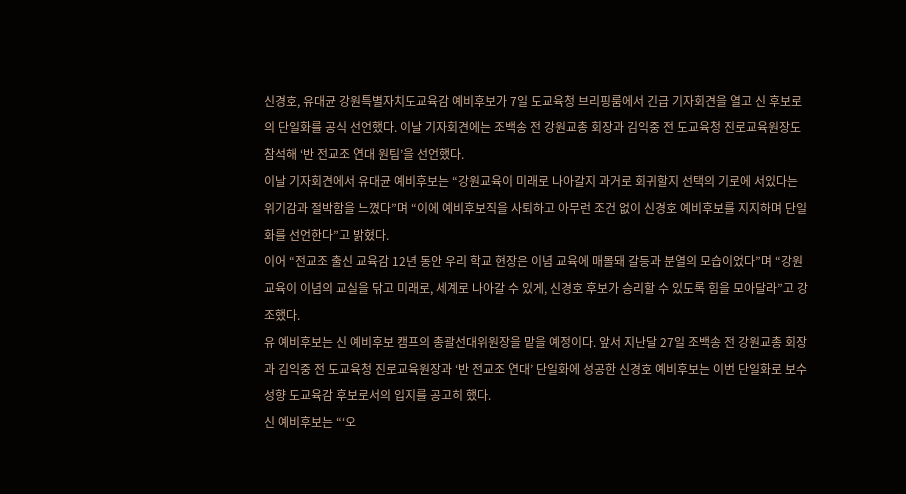신경호, 유대균 강원특별자치도교육감 예비후보가 7일 도교육청 브리핑룸에서 긴급 기자회견을 열고 신 후보로의 단일화를 공식 선언했다. 이날 기자회견에는 조백송 전 강원교총 회장과 김익중 전 도교육청 진로교육원장도 참석해 ‘반 전교조 연대 원팀’을 선언했다.
이날 기자회견에서 유대균 예비후보는 “강원교육이 미래로 나아갈지 과거로 회귀할지 선택의 기로에 서있다는 위기감과 절박함을 느꼈다”며 “이에 예비후보직을 사퇴하고 아무런 조건 없이 신경호 예비후보를 지지하며 단일화를 선언한다”고 밝혔다.
이어 “전교조 출신 교육감 12년 동안 우리 학교 현장은 이념 교육에 매몰돼 갈등과 분열의 모습이었다”며 “강원교육이 이념의 교실을 닦고 미래로, 세계로 나아갈 수 있게, 신경호 후보가 승리할 수 있도록 힘을 모아달라”고 강조했다.
유 예비후보는 신 예비후보 캠프의 총괄선대위원장을 맡을 예정이다. 앞서 지난달 27일 조백송 전 강원교총 회장과 김익중 전 도교육청 진로교육원장과 ‘반 전교조 연대’ 단일화에 성공한 신경호 예비후보는 이번 단일화로 보수 성향 도교육감 후보로서의 입지를 공고히 했다.
신 예비후보는 “‘오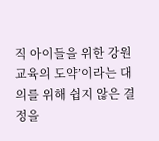직 아이들을 위한 강원교육의 도약’이라는 대의를 위해 쉽지 않은 결정을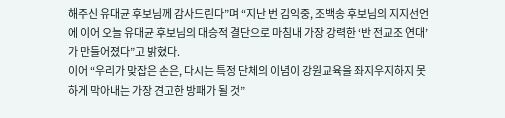해주신 유대균 후보님께 감사드린다”며 “지난 번 김익중, 조백송 후보님의 지지선언에 이어 오늘 유대균 후보님의 대승적 결단으로 마침내 가장 강력한 ‘반 전교조 연대’가 만들어졌다”고 밝혔다.
이어 “우리가 맞잡은 손은, 다시는 특정 단체의 이념이 강원교육을 좌지우지하지 못하게 막아내는 가장 견고한 방패가 될 것”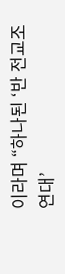이라며 “하나된 ‘반 전교조 연대’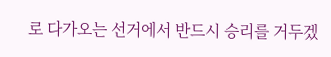로 다가오는 선거에서 반드시 승리를 거두겠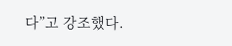다”고 강조했다.